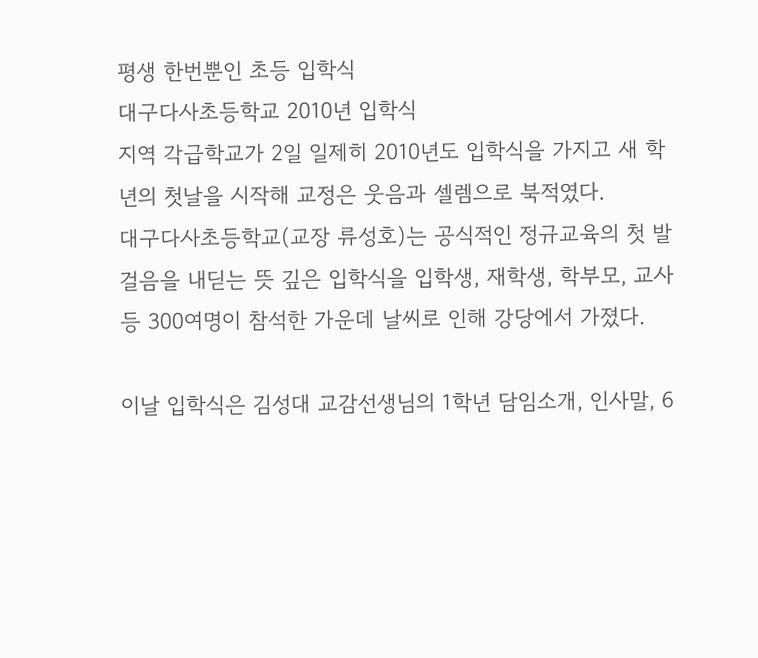평생 한번뿐인 초등 입학식
대구다사초등학교 2010년 입학식
지역 각급학교가 2일 일제히 2010년도 입학식을 가지고 새 학년의 첫날을 시작해 교정은 웃음과 셀렘으로 북적였다.
대구다사초등학교(교장 류성호)는 공식적인 정규교육의 첫 발걸음을 내딛는 뜻 깊은 입학식을 입학생, 재학생, 학부모, 교사 등 300여명이 참석한 가운데 날씨로 인해 강당에서 가졌다.

이날 입학식은 김성대 교감선생님의 1학년 담임소개, 인사말, 6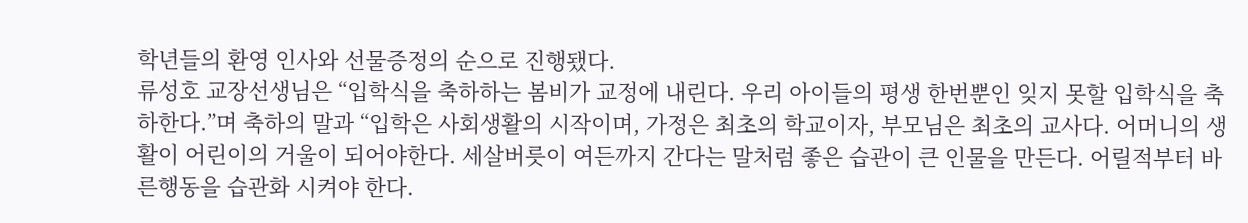학년들의 환영 인사와 선물증정의 순으로 진행됐다.
류성호 교장선생님은 “입학식을 축하하는 봄비가 교정에 내린다. 우리 아이들의 평생 한번뿐인 잊지 못할 입학식을 축하한다.”며 축하의 말과 “입학은 사회생활의 시작이며, 가정은 최초의 학교이자, 부모님은 최초의 교사다. 어머니의 생활이 어린이의 거울이 되어야한다. 세살버릇이 여든까지 간다는 말처럼 좋은 습관이 큰 인물을 만든다. 어릴적부터 바른행동을 습관화 시켜야 한다.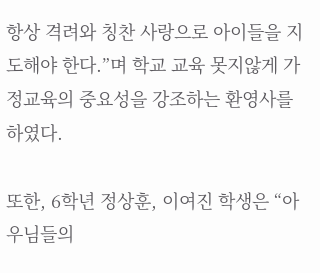항상 격려와 칭찬 사랑으로 아이들을 지도해야 한다.”며 학교 교육 못지않게 가정교육의 중요성을 강조하는 환영사를 하였다.

또한, 6학년 정상훈, 이여진 학생은 “아우님들의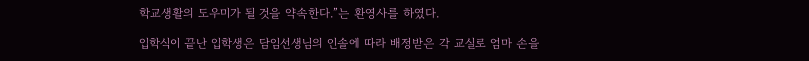학교생활의 도우미가 될 것을 약속한다.”는 환영사를 하였다.

입학식이 끝난 입학생은 담임선생님의 인솔에 따라 배정받은 각 교실로 엄마 손을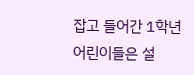잡고 들어간 1학년 어린이들은 설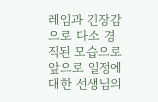레임과 긴장감으로 다소 경직된 모습으로 앞으로 일정에 대한 선생님의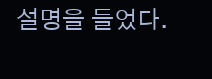설명을 들었다.